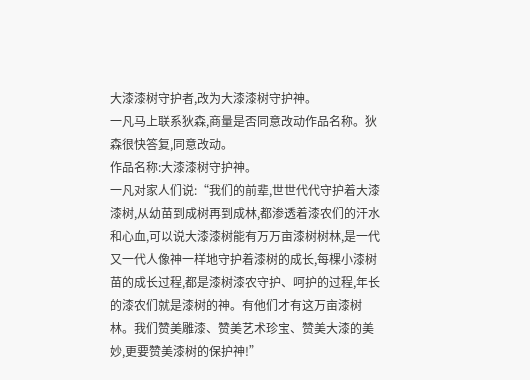大漆漆树守护者,改为大漆漆树守护神。
一凡马上联系狄森,商量是否同意改动作品名称。狄森很快答复,同意改动。
作品名称:大漆漆树守护神。
一凡对家人们说:“我们的前辈,世世代代守护着大漆漆树,从幼苗到成树再到成林,都渗透着漆农们的汗水和心血,可以说大漆漆树能有万万亩漆树树林,是一代又一代人像神一样地守护着漆树的成长,每棵小漆树苗的成长过程,都是漆树漆农守护、呵护的过程,年长的漆农们就是漆树的神。有他们才有这万亩漆树林。我们赞美雕漆、赞美艺术珍宝、赞美大漆的美妙,更要赞美漆树的保护神!”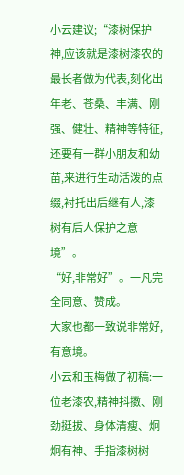小云建议;“漆树保护神,应该就是漆树漆农的最长者做为代表,刻化出年老、苍桑、丰满、刚强、健壮、精神等特征,还要有一群小朋友和幼苗,来进行生动活泼的点缀,衬托出后继有人,漆树有后人保护之意境”。
“好,非常好”。一凡完全同意、赞成。
大家也都一致说非常好,有意境。
小云和玉梅做了初稿:一位老漆农,精神抖擞、刚劲挺拔、身体清瘦、炯炯有神、手指漆树树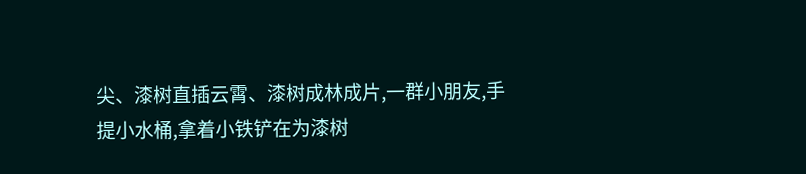尖、漆树直插云霄、漆树成林成片,一群小朋友,手提小水桶,拿着小铁铲在为漆树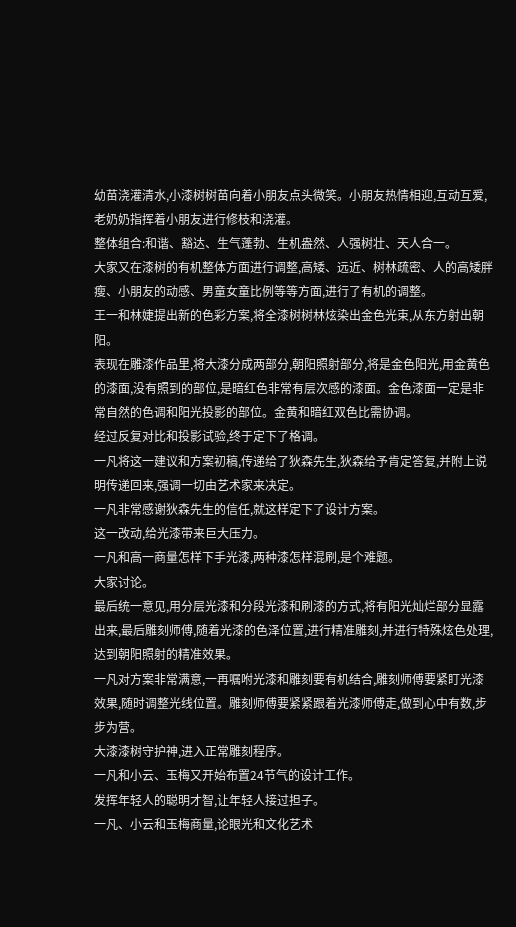幼苗浇灌清水,小漆树树苗向着小朋友点头微笑。小朋友热情相迎,互动互爱,老奶奶指挥着小朋友进行修枝和浇灌。
整体组合:和谐、豁达、生气蓬勃、生机盎然、人强树壮、天人合一。
大家又在漆树的有机整体方面进行调整,高矮、远近、树林疏密、人的高矮胖瘦、小朋友的动感、男童女童比例等等方面,进行了有机的调整。
王一和林婕提出新的色彩方案,将全漆树树林炫染出金色光束,从东方射出朝阳。
表现在雕漆作品里,将大漆分成两部分,朝阳照射部分,将是金色阳光,用金黄色的漆面,没有照到的部位,是暗红色非常有层次感的漆面。金色漆面一定是非常自然的色调和阳光投影的部位。金黄和暗红双色比需协调。
经过反复对比和投影试验,终于定下了格调。
一凡将这一建议和方案初稿,传递给了狄森先生,狄森给予肯定答复,并附上说明传递回来,强调一切由艺术家来决定。
一凡非常感谢狄森先生的信任,就这样定下了设计方案。
这一改动,给光漆带来巨大压力。
一凡和高一商量怎样下手光漆,两种漆怎样混刷,是个难题。
大家讨论。
最后统一意见,用分层光漆和分段光漆和刷漆的方式,将有阳光灿烂部分显露出来,最后雕刻师傅,随着光漆的色泽位置,进行精准雕刻,并进行特殊炫色处理,达到朝阳照射的精准效果。
一凡对方案非常满意,一再嘱咐光漆和雕刻要有机结合,雕刻师傅要紧盯光漆效果,随时调整光线位置。雕刻师傅要紧紧跟着光漆师傅走,做到心中有数,步步为营。
大漆漆树守护神,进入正常雕刻程序。
一凡和小云、玉梅又开始布置24节气的设计工作。
发挥年轻人的聪明才智,让年轻人接过担子。
一凡、小云和玉梅商量,论眼光和文化艺术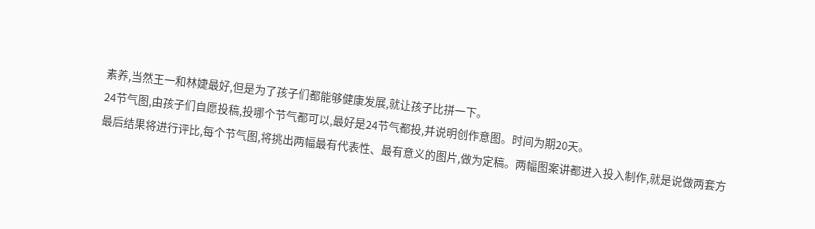素养,当然王一和林婕最好,但是为了孩子们都能够健康发展,就让孩子比拼一下。
24节气图,由孩子们自愿投稿,投哪个节气都可以,最好是24节气都投,并说明创作意图。时间为期20天。
最后结果将进行评比,每个节气图,将挑出两幅最有代表性、最有意义的图片,做为定稿。两幅图案讲都进入投入制作,就是说做两套方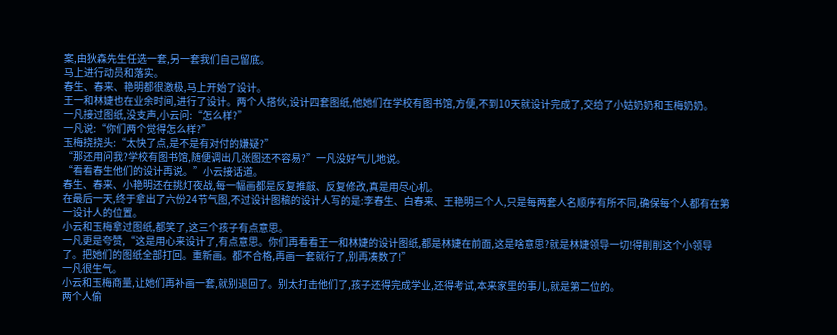案,由狄森先生任选一套,另一套我们自己留底。
马上进行动员和落实。
春生、春来、艳明都很激极,马上开始了设计。
王一和林婕也在业余时间,进行了设计。两个人搭伙,设计四套图纸,他她们在学校有图书馆,方便,不到10天就设计完成了,交给了小姑奶奶和玉梅奶奶。
一凡接过图纸,没支声,小云问:“怎么样?”
一凡说:“你们两个觉得怎么样?”
玉梅挠挠头:“太快了点,是不是有对付的嫌疑?”
“那还用问我?学校有图书馆,随便调出几张图还不容易?”一凡没好气儿地说。
“看看春生他们的设计再说。”小云接话道。
春生、春来、小艳明还在挑灯夜战,每一幅画都是反复推敲、反复修改,真是用尽心机。
在最后一天,终于拿出了六份24节气图,不过设计图稿的设计人写的是:李春生、白春来、王艳明三个人,只是每两套人名顺序有所不同,确保每个人都有在第一设计人的位置。
小云和玉梅拿过图纸,都笑了,这三个孩子有点意思。
一凡更是夸赞,“这是用心来设计了,有点意思。你们再看看王一和林婕的设计图纸,都是林婕在前面,这是啥意思?就是林婕领导一切!得削削这个小领导了。把她们的图纸全部打回。重新画。都不合格,再画一套就行了,别再凑数了!”
一凡很生气。
小云和玉梅商量,让她们再补画一套,就别退回了。别太打击他们了,孩子还得完成学业,还得考试,本来家里的事儿,就是第二位的。
两个人偷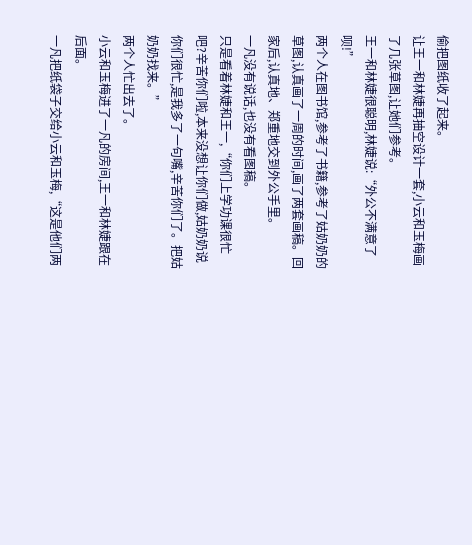偷把图纸收了起来。
让王一和林婕再抽空设计一套,小云和玉梅画了几张草图,让她们参考。
王一和林婕很聪明,林婕说:“外公不满意了呗!”
两个人在图书馆,参考了书籍,参考了姑奶奶的草图,认真画了一周的时间,画了两套画稿。回家后,认真地、郑重地交到外公手里。
一凡没有说话,也没有看图稿。
只是看着林婕和王一,“你们上学功课很忙吧?辛苦你们啦,本来没想让你们做,姑奶奶说你们很忙,是我多了一句嘴,辛苦你们了。把姑奶奶找来。”
两个人忙出去了。
小云和玉梅进了一凡的房间,王一和林婕跟在后面。
一凡把纸袋子交给小云和玉梅,“这是他们两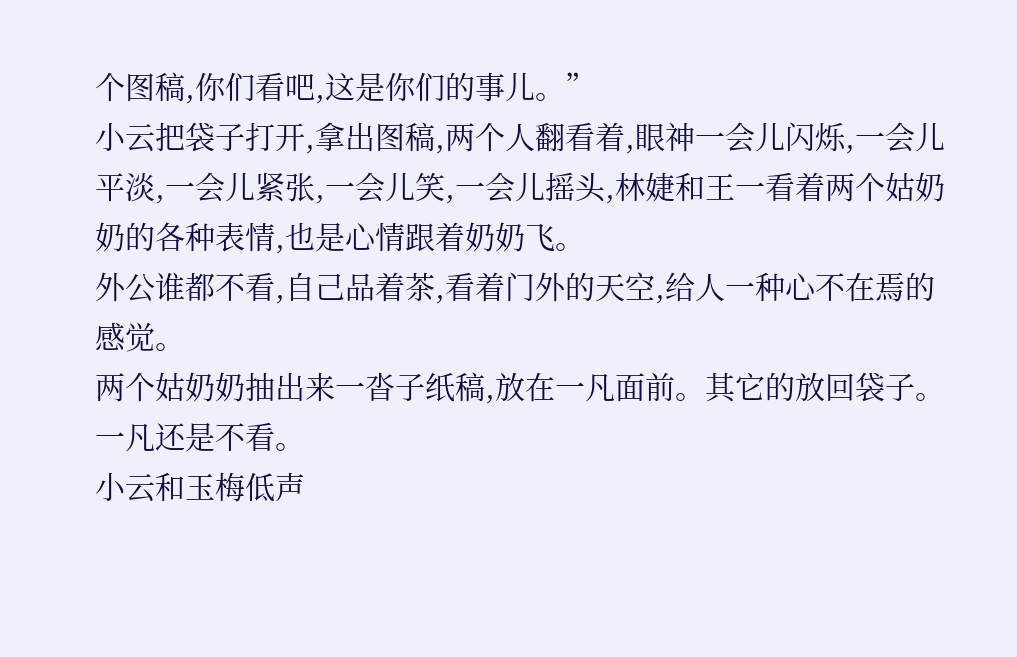个图稿,你们看吧,这是你们的事儿。”
小云把袋子打开,拿出图稿,两个人翻看着,眼神一会儿闪烁,一会儿平淡,一会儿紧张,一会儿笑,一会儿摇头,林婕和王一看着两个姑奶奶的各种表情,也是心情跟着奶奶飞。
外公谁都不看,自己品着茶,看着门外的天空,给人一种心不在焉的感觉。
两个姑奶奶抽出来一沓子纸稿,放在一凡面前。其它的放回袋子。
一凡还是不看。
小云和玉梅低声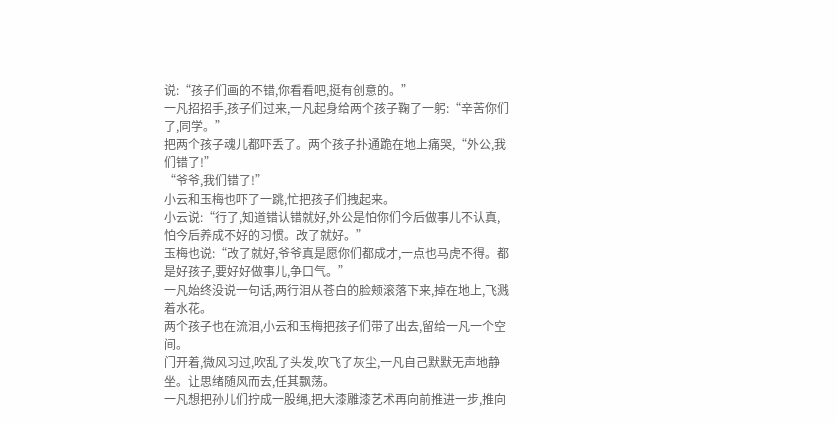说:“孩子们画的不错,你看看吧,挺有创意的。”
一凡招招手,孩子们过来,一凡起身给两个孩子鞠了一躬:“辛苦你们了,同学。”
把两个孩子魂儿都吓丢了。两个孩子扑通跪在地上痛哭,“外公,我们错了!”
“爷爷,我们错了!”
小云和玉梅也吓了一跳,忙把孩子们拽起来。
小云说:“行了,知道错认错就好,外公是怕你们今后做事儿不认真,怕今后养成不好的习惯。改了就好。”
玉梅也说:“改了就好,爷爷真是愿你们都成才,一点也马虎不得。都是好孩子,要好好做事儿,争口气。”
一凡始终没说一句话,两行泪从苍白的脸颊滚落下来,掉在地上,飞溅着水花。
两个孩子也在流泪,小云和玉梅把孩子们带了出去,留给一凡一个空间。
门开着,微风习过,吹乱了头发,吹飞了灰尘,一凡自己默默无声地静坐。让思绪随风而去,任其飘荡。
一凡想把孙儿们拧成一股绳,把大漆雕漆艺术再向前推进一步,推向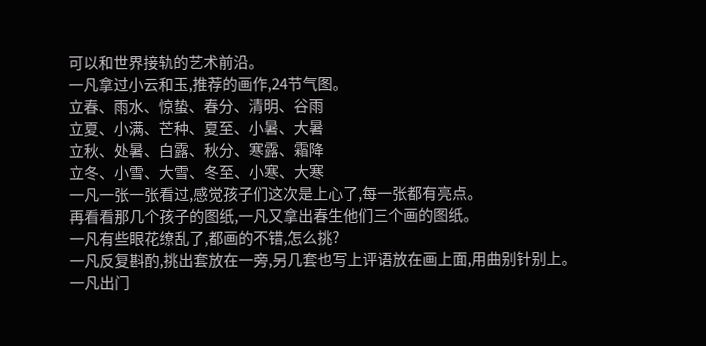可以和世界接轨的艺术前沿。
一凡拿过小云和玉,推荐的画作,24节气图。
立春、雨水、惊蛰、春分、清明、谷雨
立夏、小满、芒种、夏至、小暑、大暑
立秋、处暑、白露、秋分、寒露、霜降
立冬、小雪、大雪、冬至、小寒、大寒
一凡一张一张看过,感觉孩子们这次是上心了,每一张都有亮点。
再看看那几个孩子的图纸,一凡又拿出春生他们三个画的图纸。
一凡有些眼花缭乱了,都画的不错,怎么挑?
一凡反复斟酌,挑出套放在一旁,另几套也写上评语放在画上面,用曲别针别上。
一凡出门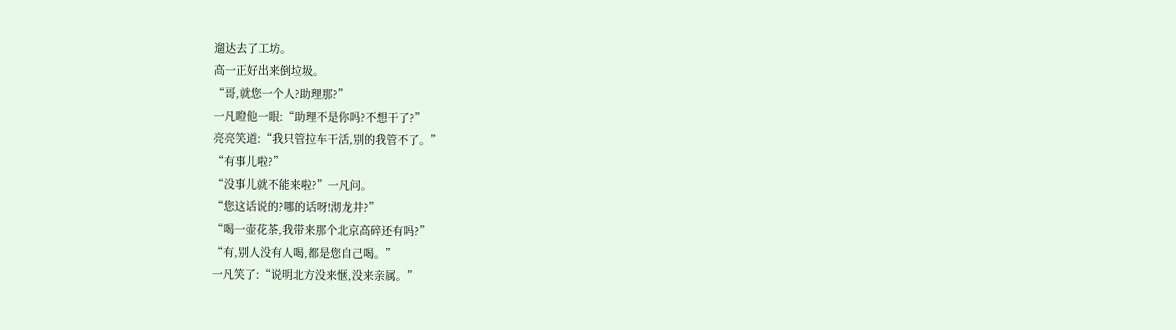遛达去了工坊。
高一正好出来倒垃圾。
“哥,就您一个人?助理那?”
一凡瞪他一眼:“助理不是你吗?不想干了?”
亮亮笑道:“我只管拉车干活,别的我管不了。”
“有事儿啦?”
“没事儿就不能来啦?”一凡问。
“您这话说的?哪的话呀!沏龙井?”
“喝一壶花茶,我带来那个北京高碎还有吗?”
“有,别人没有人喝,都是您自己喝。”
一凡笑了:“说明北方没来惬,没来亲属。”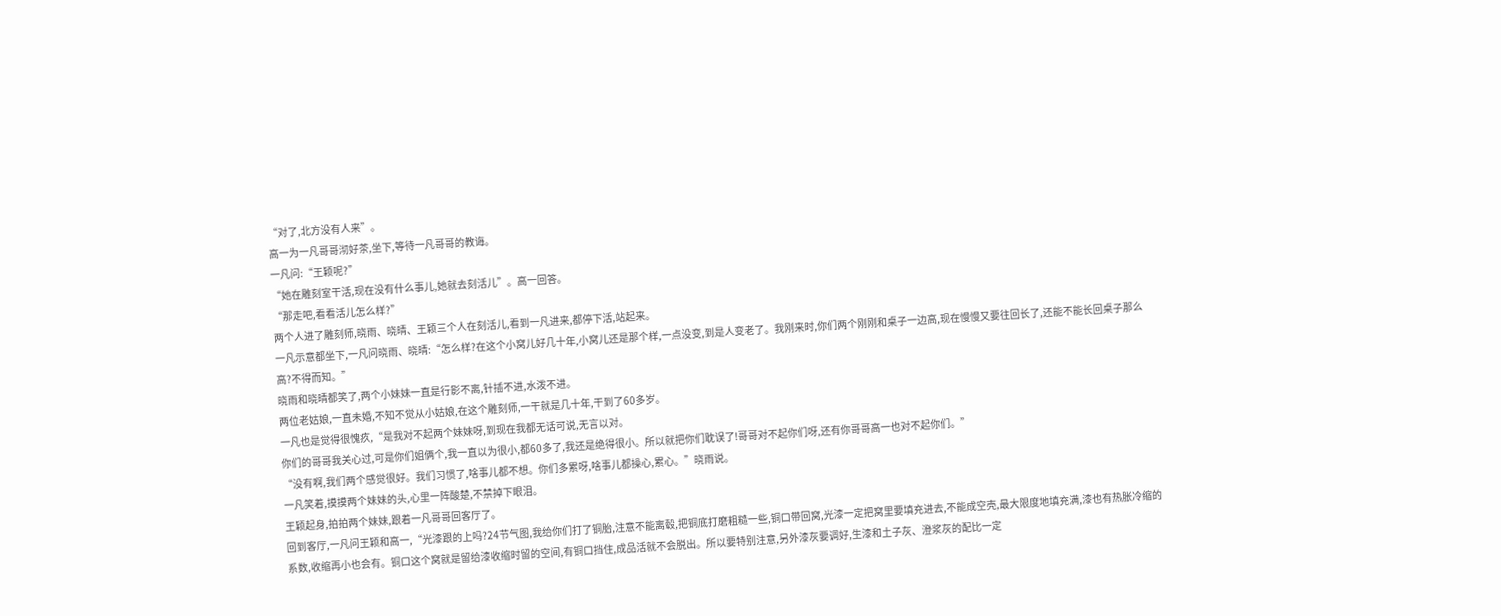“对了,北方没有人来”。
高一为一凡哥哥沏好茶,坐下,等待一凡哥哥的教诲。
一凡问:“王颖呢?”
“她在雕刻室干活,现在没有什么事儿,她就去刻活儿”。高一回答。
“那走吧,看看活儿怎么样?”
两个人进了雕刻师,晓雨、晓晴、王颖三个人在刻活儿,看到一凡进来,都停下活,站起来。
一凡示意都坐下,一凡问晓雨、晓晴:“怎么样?在这个小窝儿好几十年,小窝儿还是那个样,一点没变,到是人变老了。我刚来时,你们两个刚刚和桌子一边高,现在慢慢又要往回长了,还能不能长回桌子那么高?不得而知。”
晓雨和晓晴都笑了,两个小妹妹一直是行影不离,针插不进,水泼不进。
两位老姑娘,一直未婚,不知不觉从小姑娘,在这个雕刻师,一干就是几十年,干到了60多岁。
一凡也是觉得很愧疚,“是我对不起两个妹妹呀,到现在我都无话可说,无言以对。
你们的哥哥我关心过,可是你们姐俩个,我一直以为很小,都60多了,我还是绝得很小。所以就把你们耽误了!哥哥对不起你们呀,还有你哥哥高一也对不起你们。”
“没有啊,我们两个感觉很好。我们习惯了,啥事儿都不想。你们多累呀,啥事儿都操心,累心。”晓雨说。
一凡笑着,摸摸两个妹妹的头,心里一阵酸楚,不禁掉下眼泪。
王颖起身,拍拍两个妹妹,跟着一凡哥哥回客厅了。
回到客厅,一凡问王颖和高一,“光漆跟的上吗?24节气图,我给你们打了铜胎,注意不能离毂,把铜底打磨粗糙一些,铜口带回窝,光漆一定把窝里要填充进去,不能成空壳,最大限度地填充满,漆也有热胀冷缩的系数,收缩再小也会有。铜口这个窝就是留给漆收缩时留的空间,有铜口挡住,成品活就不会脱出。所以要特别注意,另外漆灰要调好,生漆和土子灰、澄浆灰的配比一定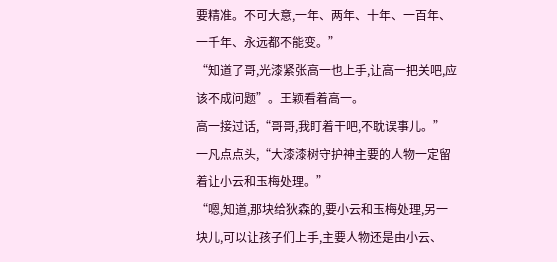要精准。不可大意,一年、两年、十年、一百年、一千年、永远都不能变。”
“知道了哥,光漆紧张高一也上手,让高一把关吧,应该不成问题”。王颖看着高一。
高一接过话,“哥哥,我盯着干吧,不耽误事儿。”
一凡点点头,“大漆漆树守护神主要的人物一定留着让小云和玉梅处理。”
“嗯,知道,那块给狄森的,要小云和玉梅处理,另一块儿,可以让孩子们上手,主要人物还是由小云、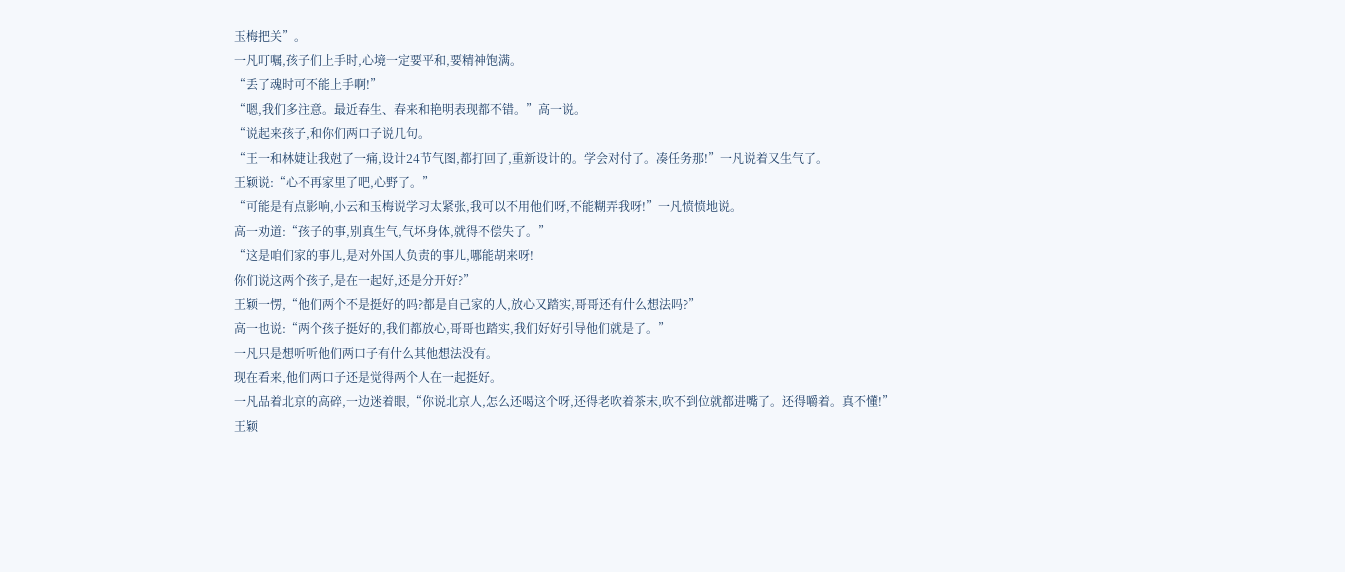玉梅把关”。
一凡叮嘱,孩子们上手时,心境一定要平和,要精神饱满。
“丢了魂时可不能上手啊!”
“嗯,我们多注意。最近春生、春来和艳明表现都不错。”高一说。
“说起来孩子,和你们两口子说几句。
“王一和林婕让我尅了一痛,设计24节气图,都打回了,重新设计的。学会对付了。凑任务那!”一凡说着又生气了。
王颖说:“心不再家里了吧,心野了。”
“可能是有点影响,小云和玉梅说学习太紧张,我可以不用他们呀,不能糊弄我呀!”一凡愤愤地说。
高一劝道:“孩子的事,别真生气,气坏身体,就得不偿失了。”
“这是咱们家的事儿,是对外国人负责的事儿,哪能胡来呀!
你们说这两个孩子,是在一起好,还是分开好?”
王颖一愣,“他们两个不是挺好的吗?都是自己家的人,放心又踏实,哥哥还有什么想法吗?”
高一也说:“两个孩子挺好的,我们都放心,哥哥也踏实,我们好好引导他们就是了。”
一凡只是想听听他们两口子有什么其他想法没有。
现在看来,他们两口子还是觉得两个人在一起挺好。
一凡品着北京的高碎,一边迷着眼,“你说北京人,怎么还喝这个呀,还得老吹着茶末,吹不到位就都进嘴了。还得嚼着。真不懂!”
王颖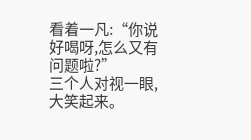看着一凡:“你说好喝呀,怎么又有问题啦?”
三个人对视一眼,大笑起来。